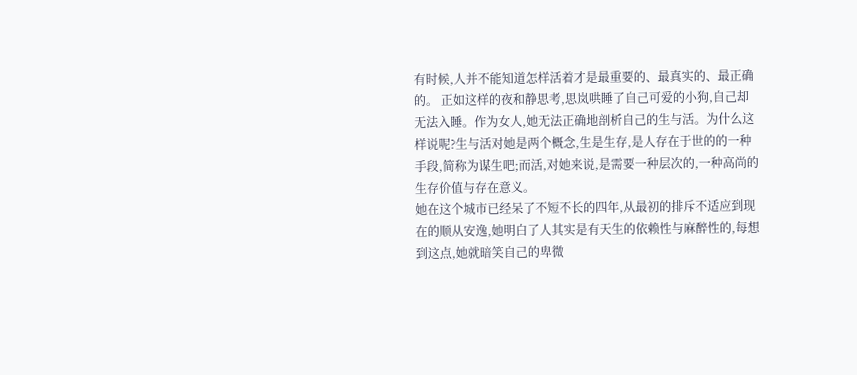有时候,人并不能知道怎样活着才是最重要的、最真实的、最正确的。 正如这样的夜和静思考,思岚哄睡了自己可爱的小狗,自己却无法入睡。作为女人,她无法正确地剖析自己的生与活。为什么这样说呢?生与活对她是两个概念,生是生存,是人存在于世的的一种手段,简称为谋生吧;而活,对她来说,是需要一种层次的,一种高尚的生存价值与存在意义。
她在这个城市已经呆了不短不长的四年,从最初的排斥不适应到现在的顺从安逸,她明白了人其实是有天生的依赖性与麻醉性的,每想到这点,她就暗笑自己的卑微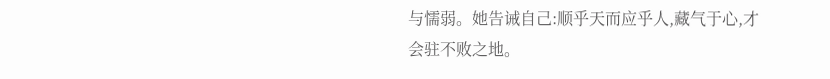与懦弱。她告诫自己:顺乎天而应乎人,藏气于心,才会驻不败之地。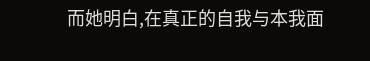而她明白,在真正的自我与本我面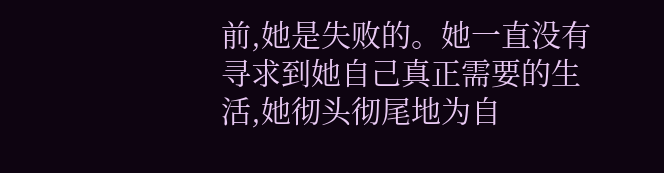前,她是失败的。她一直没有寻求到她自己真正需要的生活,她彻头彻尾地为自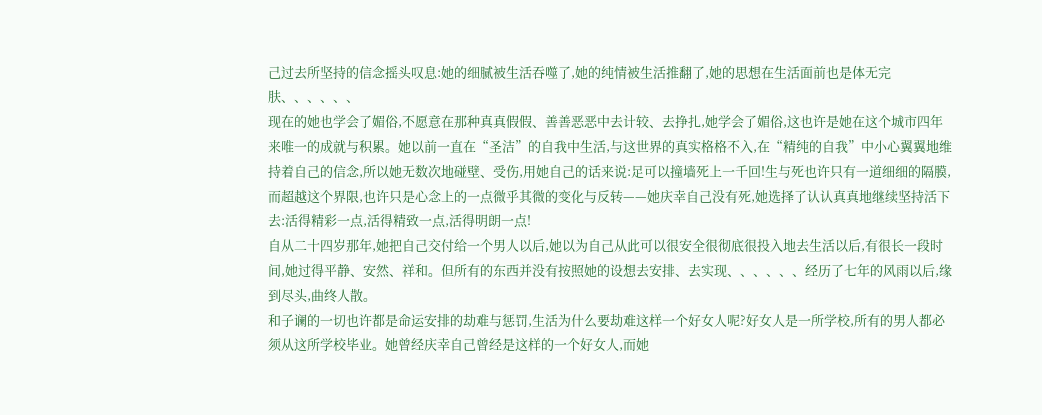己过去所坚持的信念摇头叹息:她的细腻被生活吞噬了,她的纯情被生活推翻了,她的思想在生活面前也是体无完肤、、、、、、
现在的她也学会了媚俗,不愿意在那种真真假假、善善恶恶中去计较、去挣扎,她学会了媚俗,这也许是她在这个城市四年来唯一的成就与积累。她以前一直在“圣洁”的自我中生活,与这世界的真实格格不入,在“精纯的自我”中小心翼翼地维持着自己的信念,所以她无数次地碰壁、受伤,用她自己的话来说:足可以撞墙死上一千回!生与死也许只有一道细细的隔膜,而超越这个界限,也许只是心念上的一点微乎其微的变化与反转——她庆幸自己没有死,她选择了认认真真地继续坚持活下去:活得精彩一点,活得精致一点,活得明朗一点!
自从二十四岁那年,她把自己交付给一个男人以后,她以为自己从此可以很安全很彻底很投入地去生活以后,有很长一段时间,她过得平静、安然、祥和。但所有的东西并没有按照她的设想去安排、去实现、、、、、、经历了七年的风雨以后,缘到尽头,曲终人散。
和子谰的一切也许都是命运安排的劫难与惩罚,生活为什么要劫难这样一个好女人呢?好女人是一所学校,所有的男人都必须从这所学校毕业。她曾经庆幸自己曾经是这样的一个好女人,而她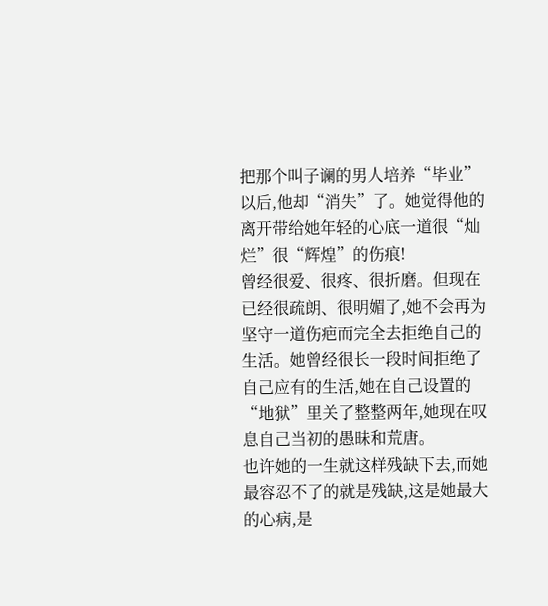把那个叫子谰的男人培养“毕业”以后,他却“消失”了。她觉得他的离开带给她年轻的心底一道很“灿烂”很“辉煌”的伤痕!
曾经很爱、很疼、很折磨。但现在已经很疏朗、很明媚了,她不会再为坚守一道伤疤而完全去拒绝自己的生活。她曾经很长一段时间拒绝了自己应有的生活,她在自己设置的“地狱”里关了整整两年,她现在叹息自己当初的愚昧和荒唐。
也许她的一生就这样残缺下去,而她最容忍不了的就是残缺,这是她最大的心病,是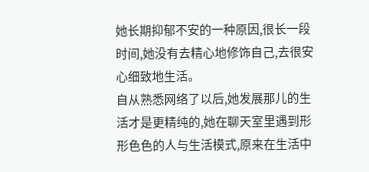她长期抑郁不安的一种原因,很长一段时间,她没有去精心地修饰自己,去很安心细致地生活。
自从熟悉网络了以后,她发展那儿的生活才是更精纯的,她在聊天室里遇到形形色色的人与生活模式,原来在生活中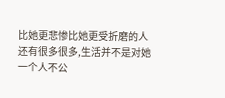比她更悲惨比她更受折磨的人还有很多很多,生活并不是对她一个人不公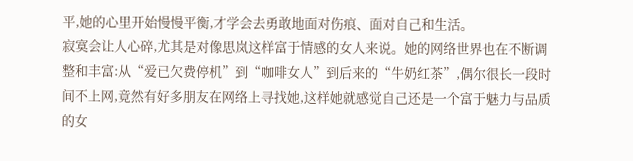平,她的心里开始慢慢平衡,才学会去勇敢地面对伤痕、面对自己和生活。
寂寞会让人心碎,尤其是对像思岚这样富于情感的女人来说。她的网络世界也在不断调整和丰富:从“爱已欠费停机”到“咖啡女人”到后来的“牛奶红茶”,偶尔很长一段时间不上网,竟然有好多朋友在网络上寻找她,这样她就感觉自己还是一个富于魅力与品质的女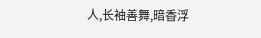人,长袖善舞,暗香浮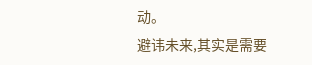动。
避讳未来,其实是需要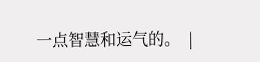一点智慧和运气的。  |